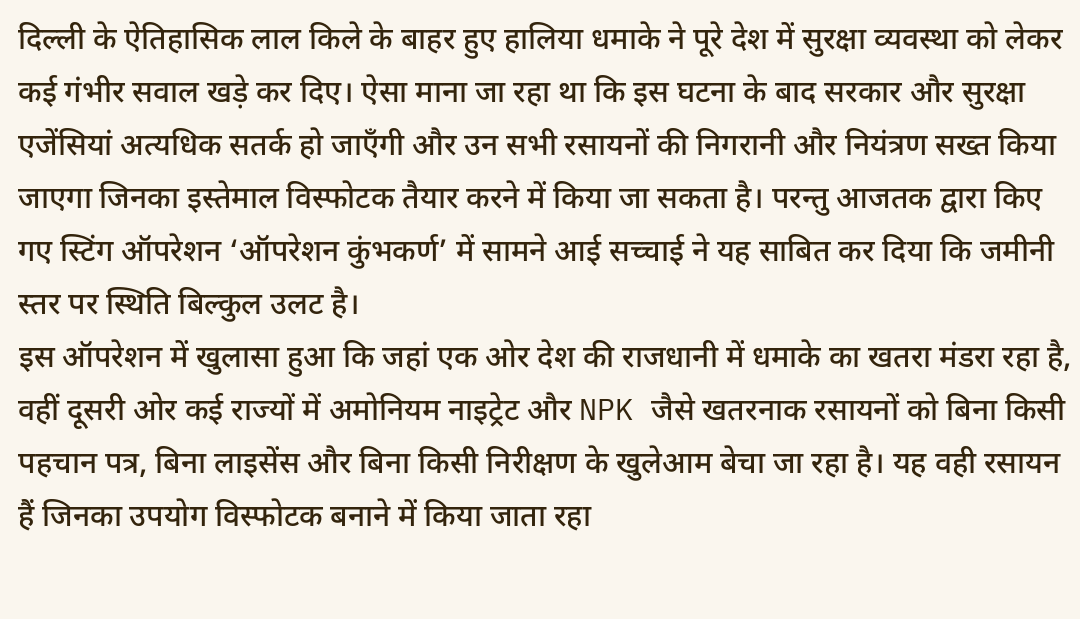दिल्ली के ऐतिहासिक लाल किले के बाहर हुए हालिया धमाके ने पूरे देश में सुरक्षा व्यवस्था को लेकर कई गंभीर सवाल खड़े कर दिए। ऐसा माना जा रहा था कि इस घटना के बाद सरकार और सुरक्षा एजेंसियां अत्यधिक सतर्क हो जाएँगी और उन सभी रसायनों की निगरानी और नियंत्रण सख्त किया जाएगा जिनका इस्तेमाल विस्फोटक तैयार करने में किया जा सकता है। परन्तु आजतक द्वारा किए गए स्टिंग ऑपरेशन ‘ऑपरेशन कुंभकर्ण’ में सामने आई सच्चाई ने यह साबित कर दिया कि जमीनी स्तर पर स्थिति बिल्कुल उलट है।
इस ऑपरेशन में खुलासा हुआ कि जहां एक ओर देश की राजधानी में धमाके का खतरा मंडरा रहा है, वहीं दूसरी ओर कई राज्यों में अमोनियम नाइट्रेट और NPK जैसे खतरनाक रसायनों को बिना किसी पहचान पत्र, बिना लाइसेंस और बिना किसी निरीक्षण के खुलेआम बेचा जा रहा है। यह वही रसायन हैं जिनका उपयोग विस्फोटक बनाने में किया जाता रहा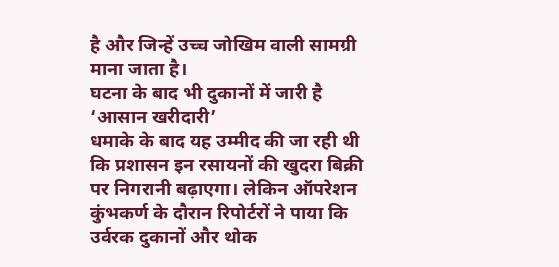है और जिन्हें उच्च जोखिम वाली सामग्री माना जाता है।
घटना के बाद भी दुकानों में जारी है ‘आसान खरीदारी’
धमाके के बाद यह उम्मीद की जा रही थी कि प्रशासन इन रसायनों की खुदरा बिक्री पर निगरानी बढ़ाएगा। लेकिन ऑपरेशन कुंभकर्ण के दौरान रिपोर्टरों ने पाया कि उर्वरक दुकानों और थोक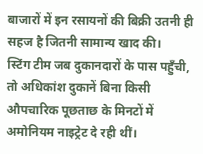बाजारों में इन रसायनों की बिक्री उतनी ही सहज है जितनी सामान्य खाद की।
स्टिंग टीम जब दुकानदारों के पास पहुँची, तो अधिकांश दुकानें बिना किसी औपचारिक पूछताछ के मिनटों में अमोनियम नाइट्रेट दे रही थीं।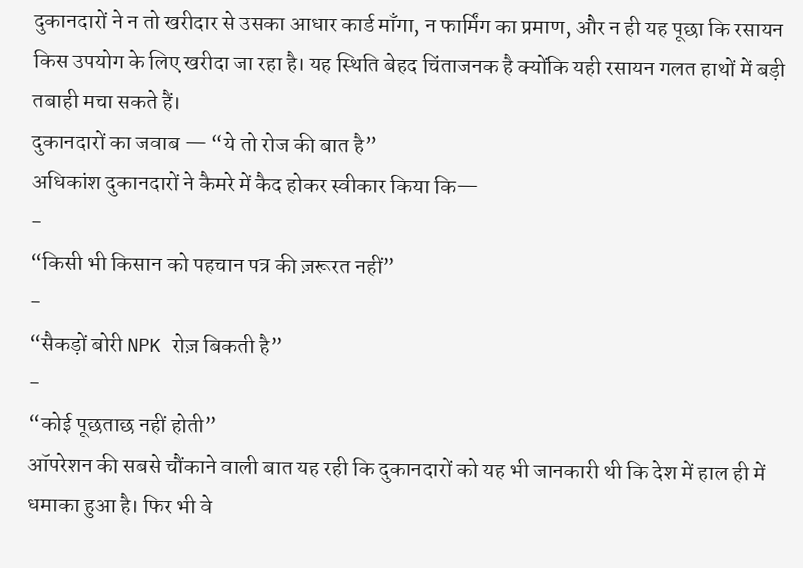दुकानदारों ने न तो खरीदार से उसका आधार कार्ड माँगा, न फार्मिंग का प्रमाण, और न ही यह पूछा कि रसायन किस उपयोग के लिए खरीदा जा रहा है। यह स्थिति बेहद चिंताजनक है क्योंकि यही रसायन गलत हाथों में बड़ी तबाही मचा सकते हैं।
दुकानदारों का जवाब — “ये तो रोज की बात है”
अधिकांश दुकानदारों ने कैमरे में कैद होकर स्वीकार किया कि—
-
“किसी भी किसान को पहचान पत्र की ज़रूरत नहीं”
-
“सैकड़ों बोरी NPK रोज़ बिकती है”
-
“कोई पूछताछ नहीं होती”
ऑपरेशन की सबसे चौंकाने वाली बात यह रही कि दुकानदारों को यह भी जानकारी थी कि देश में हाल ही में धमाका हुआ है। फिर भी वे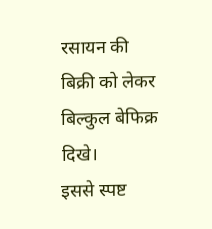रसायन की बिक्री को लेकर बिल्कुल बेफिक्र दिखे।
इससे स्पष्ट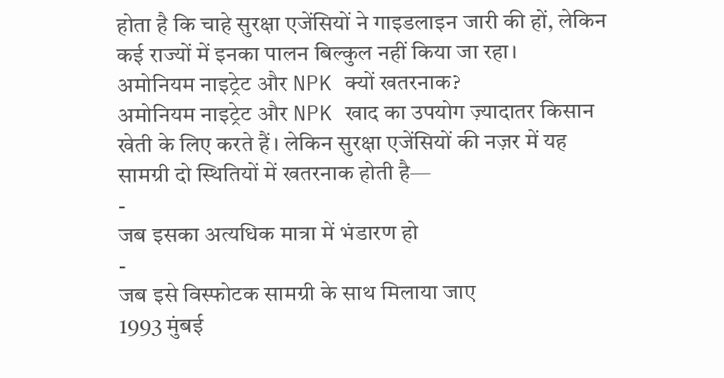होता है कि चाहे सुरक्षा एजेंसियों ने गाइडलाइन जारी की हों, लेकिन कई राज्यों में इनका पालन बिल्कुल नहीं किया जा रहा।
अमोनियम नाइट्रेट और NPK क्यों खतरनाक?
अमोनियम नाइट्रेट और NPK खाद का उपयोग ज़्यादातर किसान खेती के लिए करते हैं। लेकिन सुरक्षा एजेंसियों की नज़र में यह सामग्री दो स्थितियों में खतरनाक होती है—
-
जब इसका अत्यधिक मात्रा में भंडारण हो
-
जब इसे विस्फोटक सामग्री के साथ मिलाया जाए
1993 मुंबई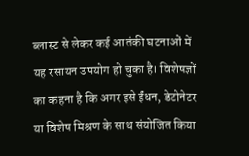ब्लास्ट से लेकर कई आतंकी घटनाओं में यह रसायन उपयोग हो चुका है। विशेषज्ञों का कहना है कि अगर इसे ईंधन, डेटोनेटर या विशेष मिश्रण के साथ संयोजित किया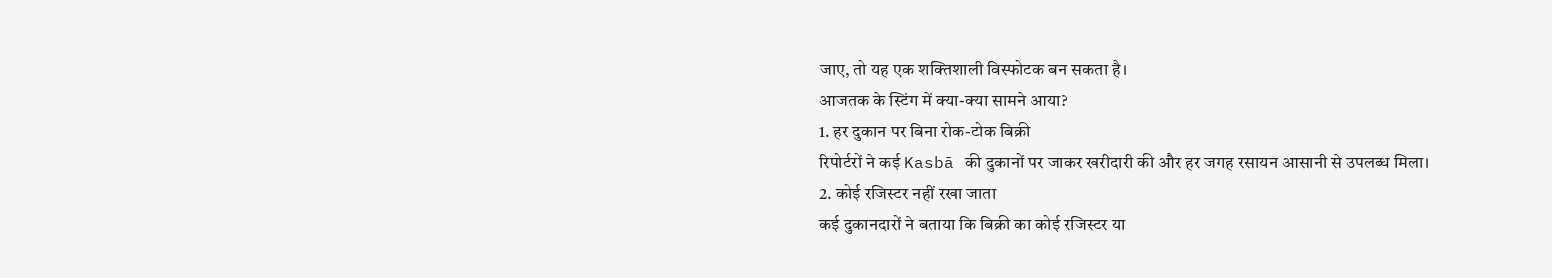जाए, तो यह एक शक्तिशाली विस्फोटक बन सकता है।
आजतक के स्टिंग में क्या-क्या सामने आया?
1. हर दुकान पर बिना रोक-टोक बिक्री
रिपोर्टरों ने कई Kasbā की दुकानों पर जाकर खरीदारी की और हर जगह रसायन आसानी से उपलब्ध मिला।
2. कोई रजिस्टर नहीं रखा जाता
कई दुकानदारों ने बताया कि बिक्री का कोई रजिस्टर या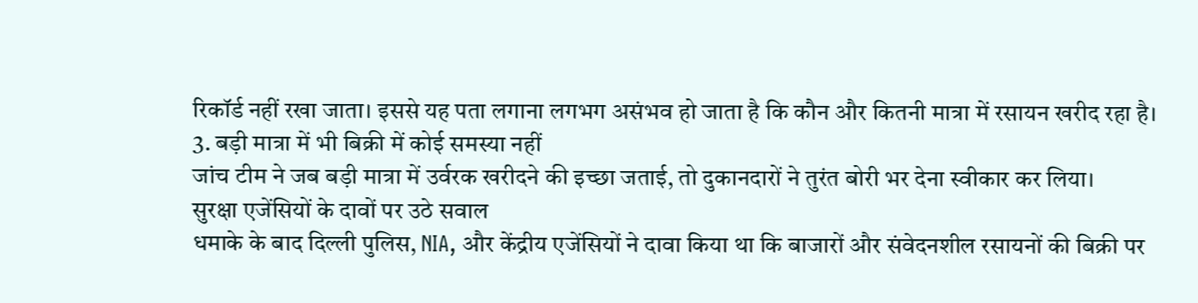रिकॉर्ड नहीं रखा जाता। इससे यह पता लगाना लगभग असंभव हो जाता है कि कौन और कितनी मात्रा में रसायन खरीद रहा है।
3. बड़ी मात्रा में भी बिक्री में कोई समस्या नहीं
जांच टीम ने जब बड़ी मात्रा में उर्वरक खरीदने की इच्छा जताई, तो दुकानदारों ने तुरंत बोरी भर देना स्वीकार कर लिया।
सुरक्षा एजेंसियों के दावों पर उठे सवाल
धमाके के बाद दिल्ली पुलिस, NIA, और केंद्रीय एजेंसियों ने दावा किया था कि बाजारों और संवेदनशील रसायनों की बिक्री पर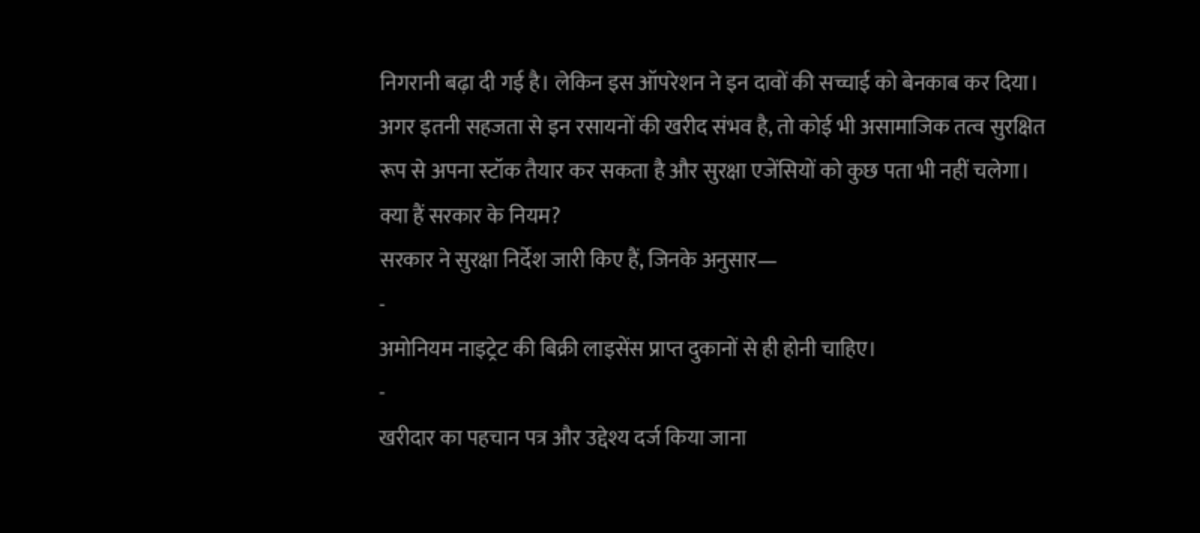निगरानी बढ़ा दी गई है। लेकिन इस ऑपरेशन ने इन दावों की सच्चाई को बेनकाब कर दिया।
अगर इतनी सहजता से इन रसायनों की खरीद संभव है, तो कोई भी असामाजिक तत्व सुरक्षित रूप से अपना स्टॉक तैयार कर सकता है और सुरक्षा एजेंसियों को कुछ पता भी नहीं चलेगा।
क्या हैं सरकार के नियम?
सरकार ने सुरक्षा निर्देश जारी किए हैं, जिनके अनुसार—
-
अमोनियम नाइट्रेट की बिक्री लाइसेंस प्राप्त दुकानों से ही होनी चाहिए।
-
खरीदार का पहचान पत्र और उद्देश्य दर्ज किया जाना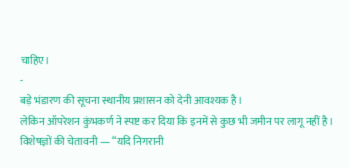चाहिए।
-
बड़े भंडारण की सूचना स्थानीय प्रशासन को देनी आवश्यक है।
लेकिन ऑपरेशन कुंभकर्ण ने स्पष्ट कर दिया कि इनमें से कुछ भी जमीन पर लागू नहीं है।
विशेषज्ञों की चेतावनी — “यदि निगरानी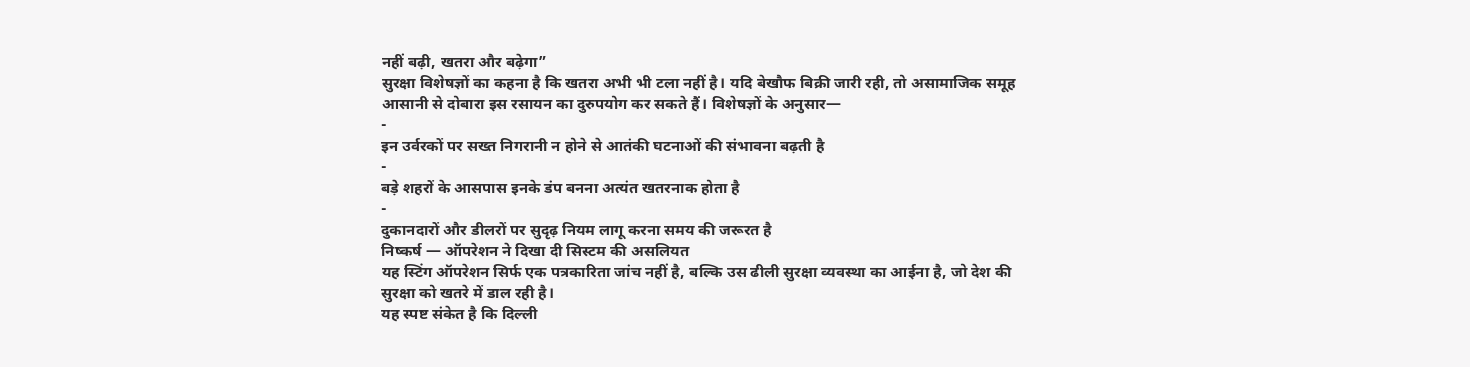नहीं बढ़ी, खतरा और बढ़ेगा”
सुरक्षा विशेषज्ञों का कहना है कि खतरा अभी भी टला नहीं है। यदि बेखौफ बिक्री जारी रही, तो असामाजिक समूह आसानी से दोबारा इस रसायन का दुरुपयोग कर सकते हैं। विशेषज्ञों के अनुसार—
-
इन उर्वरकों पर सख्त निगरानी न होने से आतंकी घटनाओं की संभावना बढ़ती है
-
बड़े शहरों के आसपास इनके डंप बनना अत्यंत खतरनाक होता है
-
दुकानदारों और डीलरों पर सुदृढ़ नियम लागू करना समय की जरूरत है
निष्कर्ष — ऑपरेशन ने दिखा दी सिस्टम की असलियत
यह स्टिंग ऑपरेशन सिर्फ एक पत्रकारिता जांच नहीं है, बल्कि उस ढीली सुरक्षा व्यवस्था का आईना है, जो देश की सुरक्षा को खतरे में डाल रही है।
यह स्पष्ट संकेत है कि दिल्ली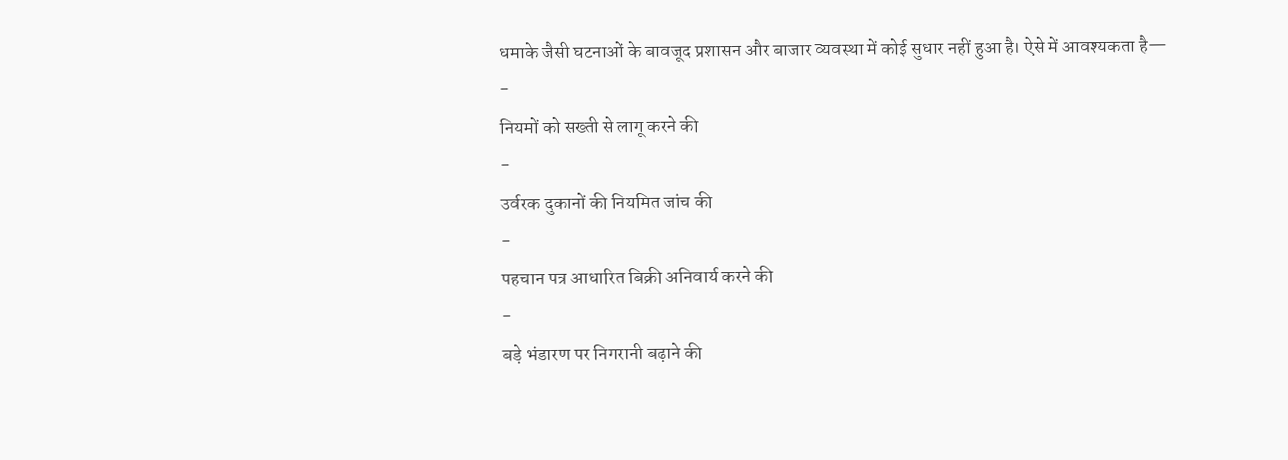धमाके जैसी घटनाओं के बावजूद प्रशासन और बाजार व्यवस्था में कोई सुधार नहीं हुआ है। ऐसे में आवश्यकता है—
-
नियमों को सख्ती से लागू करने की
-
उर्वरक दुकानों की नियमित जांच की
-
पहचान पत्र आधारित बिक्री अनिवार्य करने की
-
बड़े भंडारण पर निगरानी बढ़ाने की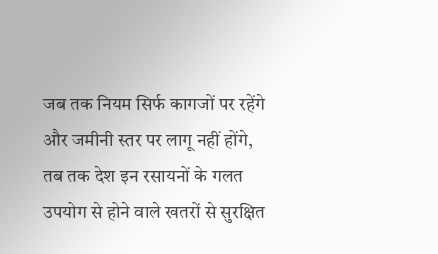जब तक नियम सिर्फ कागजों पर रहेंगे और जमीनी स्तर पर लागू नहीं होंगे, तब तक देश इन रसायनों के गलत उपयोग से होने वाले खतरों से सुरक्षित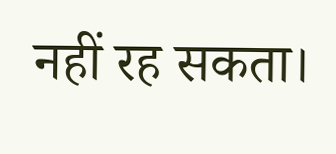नहीं रह सकता।